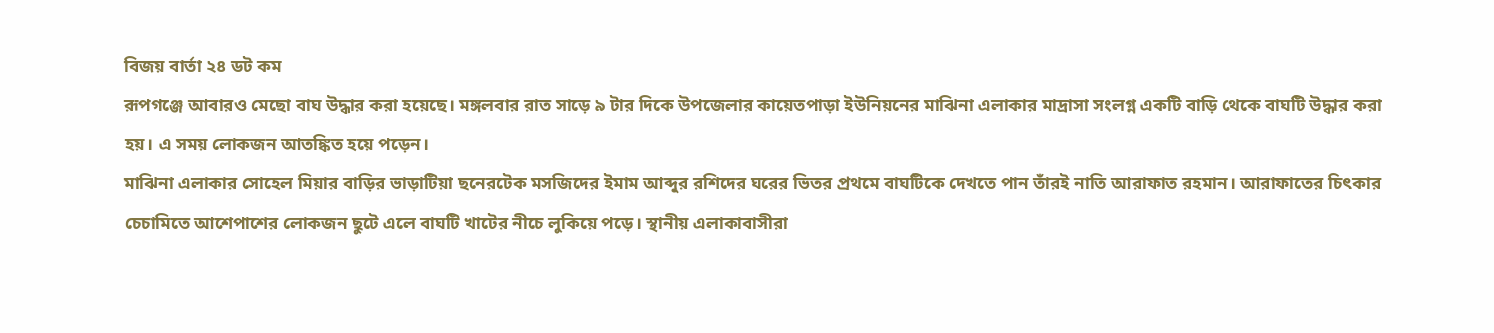বিজয় বার্তা ২৪ ডট কম
রূপগঞ্জে আবারও মেছো বাঘ উদ্ধার করা হয়েছে। মঙ্গলবার রাত সাড়ে ৯ টার দিকে উপজেলার কায়েতপাড়া ইউনিয়নের মাঝিনা এলাকার মাদ্রাসা সংলগ্ন একটি বাড়ি থেকে বাঘটি উদ্ধার করা হয়। এ সময় লোকজন আতঙ্কিত হয়ে পড়েন।
মাঝিনা এলাকার সোহেল মিয়ার বাড়ির ভাড়াটিয়া ছনেরটেক মসজিদের ইমাম আব্দুর রশিদের ঘরের ভিতর প্রথমে বাঘটিকে দেখতে পান তাঁরই নাতি আরাফাত রহমান। আরাফাতের চিৎকার চেচামিতে আশেপাশের লোকজন ছুটে এলে বাঘটি খাটের নীচে লুকিয়ে পড়ে। স্থানীয় এলাকাবাসীরা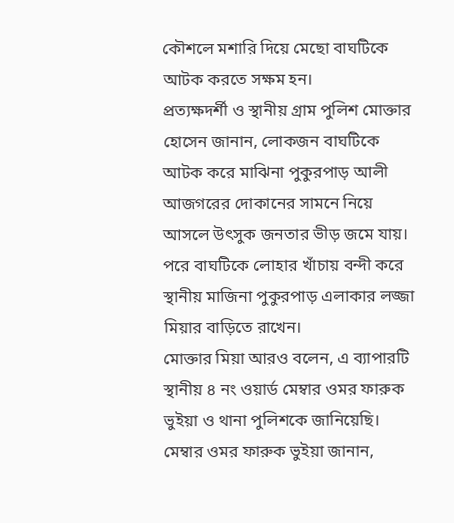কৌশলে মশারি দিয়ে মেছো বাঘটিকে আটক করতে সক্ষম হন।
প্রত্যক্ষদর্শী ও স্থানীয় গ্রাম পুলিশ মোক্তার হোসেন জানান, লোকজন বাঘটিকে আটক করে মাঝিনা পুকুরপাড় আলী আজগরের দোকানের সামনে নিয়ে আসলে উৎসুক জনতার ভীড় জমে যায়। পরে বাঘটিকে লোহার খাঁচায় বন্দী করে স্থানীয় মাজিনা পুকুরপাড় এলাকার লজ্জা মিয়ার বাড়িতে রাখেন।
মোক্তার মিয়া আরও বলেন, এ ব্যাপারটি স্থানীয় ৪ নং ওয়ার্ড মেম্বার ওমর ফারুক ভুইয়া ও থানা পুলিশকে জানিয়েছি।
মেম্বার ওমর ফারুক ভুইয়া জানান,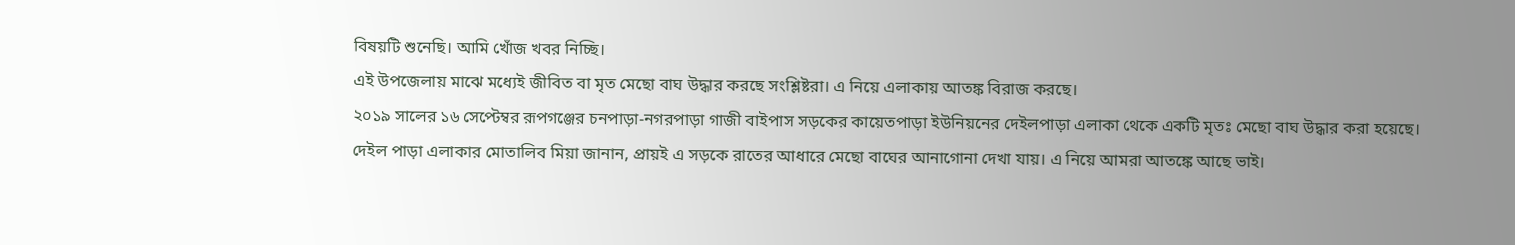বিষয়টি শুনেছি। আমি খোঁজ খবর নিচ্ছি।
এই উপজেলায় মাঝে মধ্যেই জীবিত বা মৃত মেছো বাঘ উদ্ধার করছে সংশ্লিষ্টরা। এ নিয়ে এলাকায় আতঙ্ক বিরাজ করছে।
২০১৯ সালের ১৬ সেপ্টেম্বর রূপগঞ্জের চনপাড়া-নগরপাড়া গাজী বাইপাস সড়কের কায়েতপাড়া ইউনিয়নের দেইলপাড়া এলাকা থেকে একটি মৃতঃ মেছো বাঘ উদ্ধার করা হয়েছে।
দেইল পাড়া এলাকার মোতালিব মিয়া জানান, প্রায়ই এ সড়কে রাতের আধারে মেছো বাঘের আনাগোনা দেখা যায়। এ নিয়ে আমরা আতঙ্কে আছে ভাই।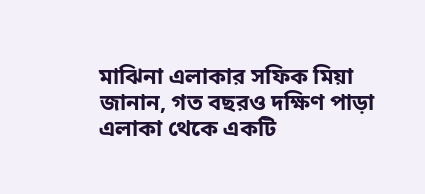মাঝিনা এলাকার সফিক মিয়া জানান, গত বছরও দক্ষিণ পাড়া এলাকা থেকে একটি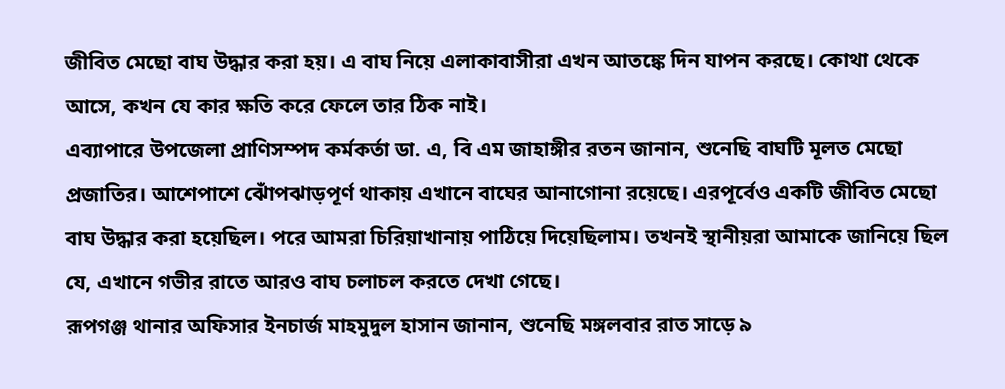জীবিত মেছো বাঘ উদ্ধার করা হয়। এ বাঘ নিয়ে এলাকাবাসীরা এখন আতঙ্কে দিন যাপন করছে। কোথা থেকে আসে, কখন যে কার ক্ষতি করে ফেলে তার ঠিক নাই।
এব্যাপারে উপজেলা প্রাণিসম্পদ কর্মকর্তা ডা. এ, বি এম জাহাঙ্গীর রতন জানান, শুনেছি বাঘটি মূলত মেছো প্রজাতির। আশেপাশে ঝোঁপঝাড়পূর্ণ থাকায় এখানে বাঘের আনাগোনা রয়েছে। এরপূর্বেও একটি জীবিত মেছো বাঘ উদ্ধার করা হয়েছিল। পরে আমরা চিরিয়াখানায় পাঠিয়ে দিয়েছিলাম। তখনই স্থানীয়রা আমাকে জানিয়ে ছিল যে, এখানে গভীর রাতে আরও বাঘ চলাচল করতে দেখা গেছে।
রূপগঞ্জ থানার অফিসার ইনচার্জ মাহমুদুল হাসান জানান, শুনেছি মঙ্গলবার রাত সাড়ে ৯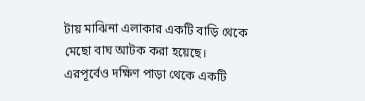টায় মাঝিনা এলাকার একটি বাড়ি থেকে মেছো বাঘ আটক করা হয়েছে। এরপূর্বেও দক্ষিণ পাড়া থেকে একটি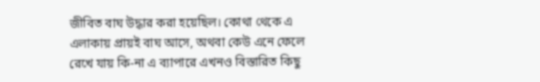জীবিত বাঘ উদ্ধার করা হয়েছিল। কোথা থেকে এ এলাকায় প্রায়ই বাঘ আসে, অথবা কেউ এনে ফেলে রেখে যায় কি-না এ ব্যাপারে এখনও বিস্তারিত কিছু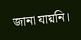জানা যায়নি।